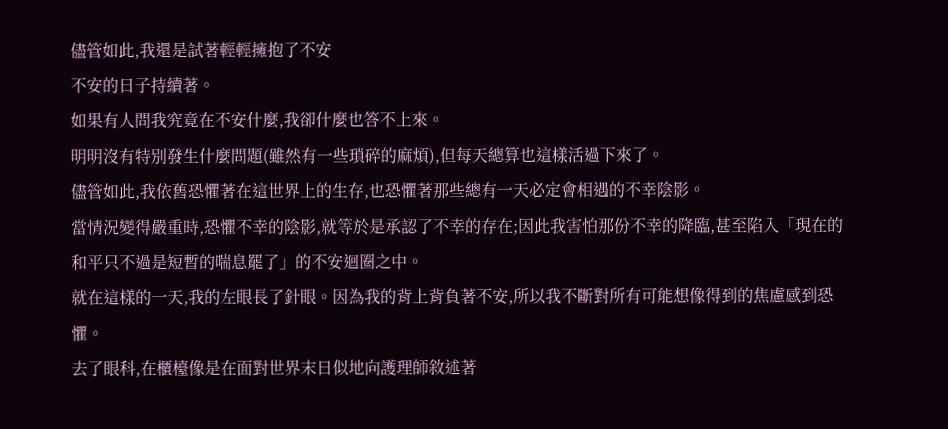儘管如此,我還是試著輕輕擁抱了不安
不安的日子持續著。
如果有人問我究竟在不安什麼,我卻什麼也答不上來。
明明沒有特別發生什麼問題(雖然有一些瑣碎的麻煩),但每天總算也這樣活過下來了。
儘管如此,我依舊恐懼著在這世界上的生存,也恐懼著那些總有一天必定會相遇的不幸陰影。
當情況變得嚴重時,恐懼不幸的陰影,就等於是承認了不幸的存在;因此我害怕那份不幸的降臨,甚至陷入「現在的和平只不過是短暫的喘息罷了」的不安迴圈之中。
就在這樣的一天,我的左眼長了針眼。因為我的背上背負著不安,所以我不斷對所有可能想像得到的焦慮感到恐懼。
去了眼科,在櫃檯像是在面對世界末日似地向護理師敘述著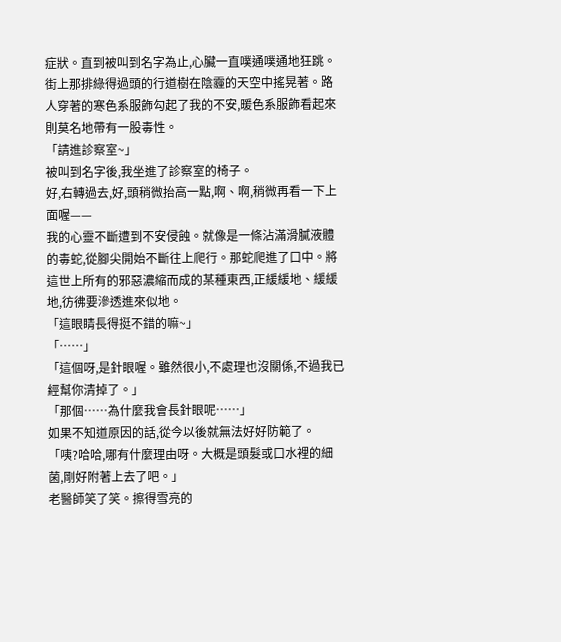症狀。直到被叫到名字為止,心臟一直噗通噗通地狂跳。
街上那排綠得過頭的行道樹在陰霾的天空中搖晃著。路人穿著的寒色系服飾勾起了我的不安,暖色系服飾看起來則莫名地帶有一股毒性。
「請進診察室~」
被叫到名字後,我坐進了診察室的椅子。
好,右轉過去,好,頭稍微抬高一點,啊、啊,稍微再看一下上面喔——
我的心靈不斷遭到不安侵蝕。就像是一條沾滿滑膩液體的毒蛇,從腳尖開始不斷往上爬行。那蛇爬進了口中。將這世上所有的邪惡濃縮而成的某種東西,正緩緩地、緩緩地,彷彿要滲透進來似地。
「這眼睛長得挺不錯的嘛~」
「……」
「這個呀,是針眼喔。雖然很小,不處理也沒關係,不過我已經幫你清掉了。」
「那個……為什麼我會長針眼呢……」
如果不知道原因的話,從今以後就無法好好防範了。
「咦?哈哈,哪有什麼理由呀。大概是頭髮或口水裡的細菌,剛好附著上去了吧。」
老醫師笑了笑。擦得雪亮的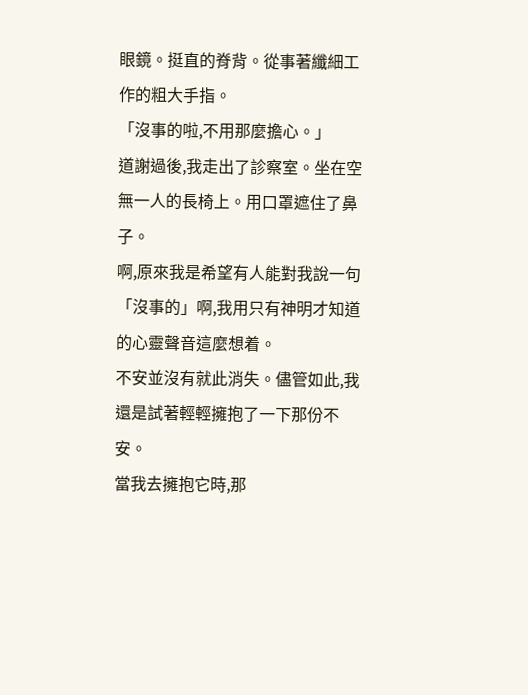眼鏡。挺直的脊背。從事著纖細工作的粗大手指。
「沒事的啦,不用那麼擔心。」
道謝過後,我走出了診察室。坐在空無一人的長椅上。用口罩遮住了鼻子。
啊,原來我是希望有人能對我說一句「沒事的」啊,我用只有神明才知道的心靈聲音這麼想着。
不安並沒有就此消失。儘管如此,我還是試著輕輕擁抱了一下那份不安。
當我去擁抱它時,那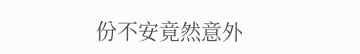份不安竟然意外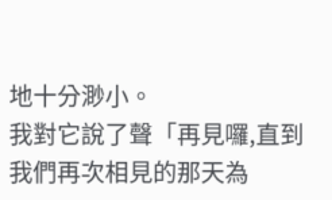地十分渺小。
我對它說了聲「再見囉,直到我們再次相見的那天為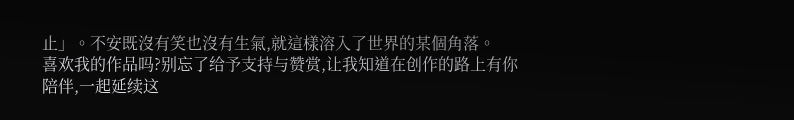止」。不安既沒有笑也沒有生氣,就這樣溶入了世界的某個角落。
喜欢我的作品吗?别忘了给予支持与赞赏,让我知道在创作的路上有你陪伴,一起延续这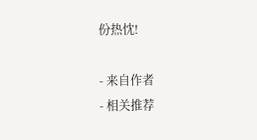份热忱!

- 来自作者
- 相关推荐